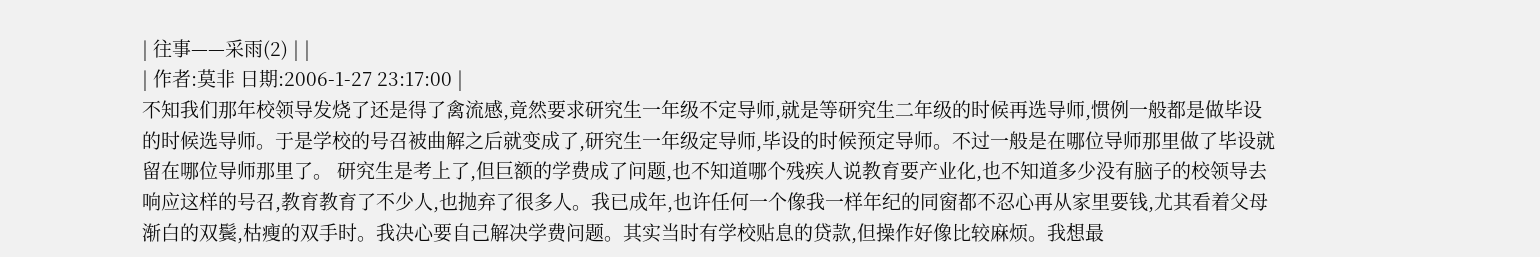| 往事——采雨(2) | |
| 作者:莫非 日期:2006-1-27 23:17:00 |
不知我们那年校领导发烧了还是得了禽流感,竟然要求研究生一年级不定导师,就是等研究生二年级的时候再选导师,惯例一般都是做毕设的时候选导师。于是学校的号召被曲解之后就变成了,研究生一年级定导师,毕设的时候预定导师。不过一般是在哪位导师那里做了毕设就留在哪位导师那里了。 研究生是考上了,但巨额的学费成了问题,也不知道哪个残疾人说教育要产业化,也不知道多少没有脑子的校领导去响应这样的号召,教育教育了不少人,也抛弃了很多人。我已成年,也许任何一个像我一样年纪的同窗都不忍心再从家里要钱,尤其看着父母渐白的双鬓,枯瘦的双手时。我决心要自己解决学费问题。其实当时有学校贴息的贷款,但操作好像比较麻烦。我想最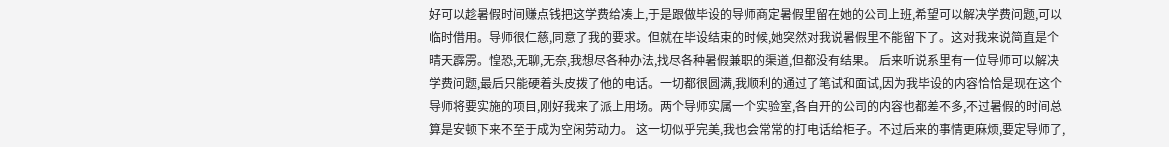好可以趁暑假时间赚点钱把这学费给凑上,于是跟做毕设的导师商定暑假里留在她的公司上班,希望可以解决学费问题,可以临时借用。导师很仁慈,同意了我的要求。但就在毕设结束的时候,她突然对我说暑假里不能留下了。这对我来说简直是个晴天霹雳。惶恐,无聊,无奈,我想尽各种办法,找尽各种暑假兼职的渠道,但都没有结果。 后来听说系里有一位导师可以解决学费问题,最后只能硬着头皮拨了他的电话。一切都很圆满,我顺利的通过了笔试和面试,因为我毕设的内容恰恰是现在这个导师将要实施的项目,刚好我来了派上用场。两个导师实属一个实验室,各自开的公司的内容也都差不多,不过暑假的时间总算是安顿下来不至于成为空闲劳动力。 这一切似乎完美,我也会常常的打电话给柜子。不过后来的事情更麻烦,要定导师了,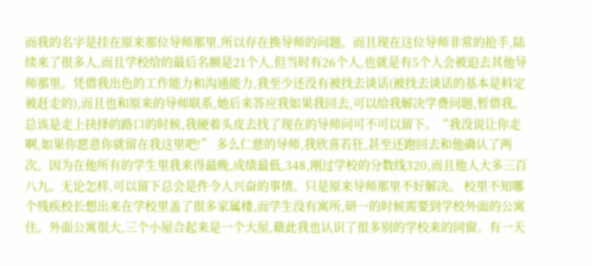而我的名字是挂在原来那位导师那里,所以存在换导师的问题。而且现在这位导师非常的抢手,陆续来了很多人,而且学校给的最后名额是21个人,但当时有26个人,也就是有5个人会被迫去其他导师那里。凭借我出色的工作能力和沟通能力,我至少还没有被找去谈话(被找去谈话的基本是料定被赶走的),而且也和原来的导师联系,她后来答应我如果我回去,可以给我解决学费问题,暂借我。总该是走上抉择的路口的时候,我硬着头皮去找了现在的导师问可不可以留下。“我没说让你走啊,如果你愿意你就留在我这里吧!” 多么仁慈的导师,我欣喜若狂,甚至还跑回去和他确认了两次。因为在他所有的学生里我来得最晚,成绩最低,348,刚过学校的分数线320,而且他人大多三百八九。无论怎样,可以留下总会是件令人兴奋的事情。只是原来导师那里不好解决。 校里不知哪个残疾校长想出来在学校里盖了很多家属楼,而学生没有寓所,研一的时候需要到学校外面的公寓住。外面公寓很大,三个小屋合起来是一个大屋,藉此我也认识了很多别的学校来的同窗。有一天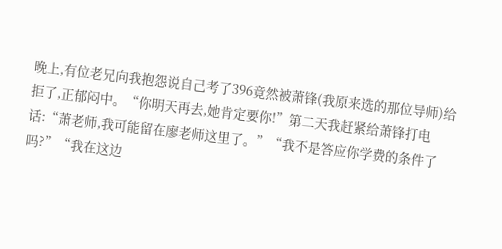晚上,有位老兄向我抱怨说自己考了396竟然被萧锋(我原来选的那位导师)给拒了,正郁闷中。“你明天再去,她肯定要你!”第二天我赶紧给萧锋打电话:“萧老师,我可能留在廖老师这里了。”“我不是答应你学费的条件了吗?”“我在这边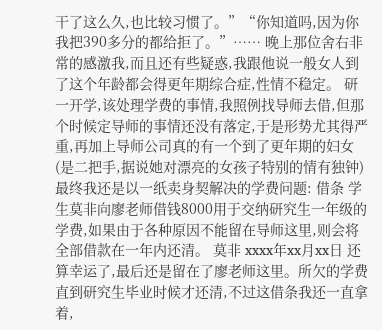干了这么久,也比较习惯了。”“你知道吗,因为你我把390多分的都给拒了。”…… 晚上那位舍右非常的感激我,而且还有些疑惑,我跟他说一般女人到了这个年龄都会得更年期综合症,性情不稳定。 研一开学,该处理学费的事情,我照例找导师去借,但那个时候定导师的事情还没有落定,于是形势尤其得严重,再加上导师公司真的有一个到了更年期的妇女(是二把手,据说她对漂亮的女孩子特别的情有独钟)最终我还是以一纸卖身契解决的学费问题: 借条 学生莫非向廖老师借钱8000用于交纳研究生一年级的学费,如果由于各种原因不能留在导师这里,则会将全部借款在一年内还清。 莫非 xxxx年xx月xx日 还算幸运了,最后还是留在了廖老师这里。所欠的学费直到研究生毕业时候才还清,不过这借条我还一直拿着,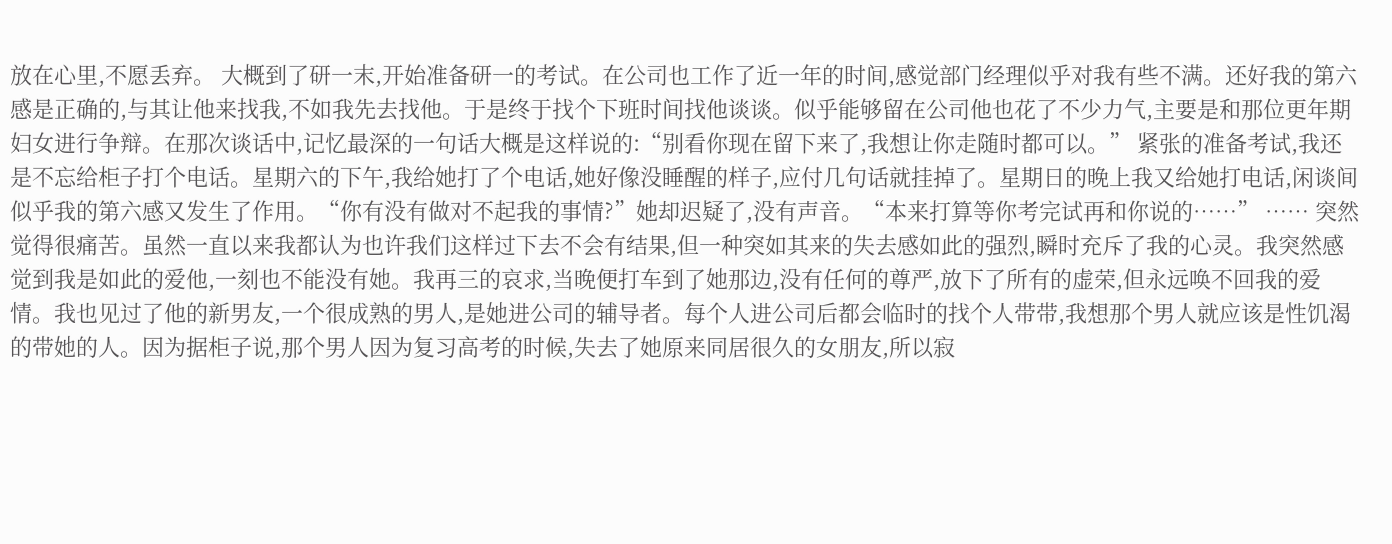放在心里,不愿丢弃。 大概到了研一末,开始准备研一的考试。在公司也工作了近一年的时间,感觉部门经理似乎对我有些不满。还好我的第六感是正确的,与其让他来找我,不如我先去找他。于是终于找个下班时间找他谈谈。似乎能够留在公司他也花了不少力气,主要是和那位更年期妇女进行争辩。在那次谈话中,记忆最深的一句话大概是这样说的:“别看你现在留下来了,我想让你走随时都可以。” 紧张的准备考试,我还是不忘给柜子打个电话。星期六的下午,我给她打了个电话,她好像没睡醒的样子,应付几句话就挂掉了。星期日的晚上我又给她打电话,闲谈间似乎我的第六感又发生了作用。“你有没有做对不起我的事情?”她却迟疑了,没有声音。“本来打算等你考完试再和你说的……” …… 突然觉得很痛苦。虽然一直以来我都认为也许我们这样过下去不会有结果,但一种突如其来的失去感如此的强烈,瞬时充斥了我的心灵。我突然感觉到我是如此的爱他,一刻也不能没有她。我再三的哀求,当晚便打车到了她那边,没有任何的尊严,放下了所有的虚荣,但永远唤不回我的爱情。我也见过了他的新男友,一个很成熟的男人,是她进公司的辅导者。每个人进公司后都会临时的找个人带带,我想那个男人就应该是性饥渴的带她的人。因为据柜子说,那个男人因为复习高考的时候,失去了她原来同居很久的女朋友,所以寂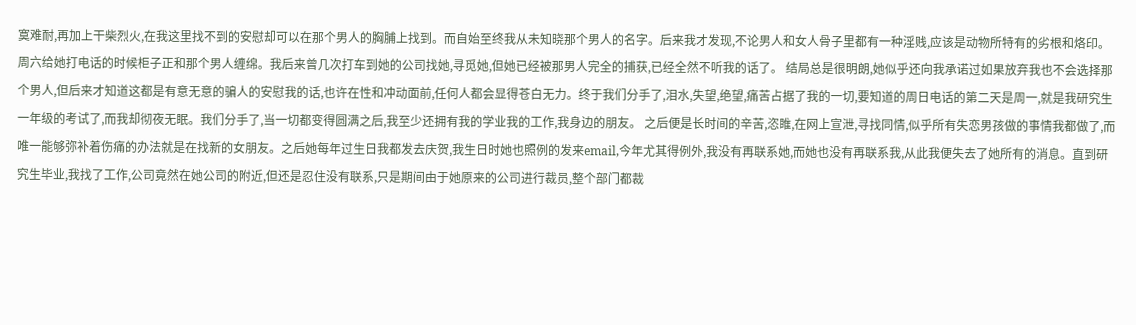寞难耐,再加上干柴烈火,在我这里找不到的安慰却可以在那个男人的胸脯上找到。而自始至终我从未知晓那个男人的名字。后来我才发现,不论男人和女人骨子里都有一种淫贱,应该是动物所特有的劣根和烙印。周六给她打电话的时候柜子正和那个男人缠绵。我后来曾几次打车到她的公司找她,寻觅她,但她已经被那男人完全的捕获,已经全然不听我的话了。 结局总是很明朗,她似乎还向我承诺过如果放弃我也不会选择那个男人,但后来才知道这都是有意无意的骗人的安慰我的话,也许在性和冲动面前,任何人都会显得苍白无力。终于我们分手了,泪水,失望,绝望,痛苦占据了我的一切,要知道的周日电话的第二天是周一,就是我研究生一年级的考试了,而我却彻夜无眠。我们分手了,当一切都变得圆满之后,我至少还拥有我的学业我的工作,我身边的朋友。 之后便是长时间的辛苦,恣睢,在网上宣泄,寻找同情,似乎所有失恋男孩做的事情我都做了,而唯一能够弥补着伤痛的办法就是在找新的女朋友。之后她每年过生日我都发去庆贺,我生日时她也照例的发来email,今年尤其得例外,我没有再联系她,而她也没有再联系我,从此我便失去了她所有的消息。直到研究生毕业,我找了工作,公司竟然在她公司的附近,但还是忍住没有联系,只是期间由于她原来的公司进行裁员,整个部门都裁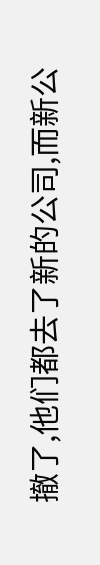撤了,他们都去了新的公司,而新公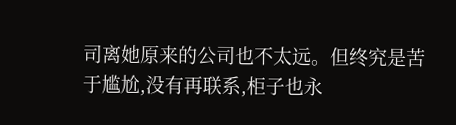司离她原来的公司也不太远。但终究是苦于尴尬,没有再联系,柜子也永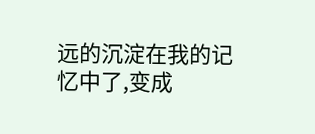远的沉淀在我的记忆中了,变成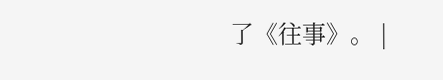了《往事》。 |